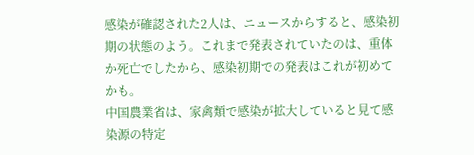感染が確認された2人は、ニュースからすると、感染初期の状態のよう。これまで発表されていたのは、重体か死亡でしたから、感染初期での発表はこれが初めてかも。
中国農業省は、家禽類で感染が拡大していると見て感染源の特定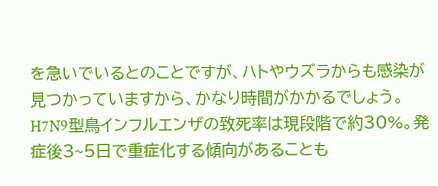を急いでいるとのことですが、ハトやウズラからも感染が見つかっていますから、かなり時間がかかるでしょう。
H7N9型鳥インフルエンザの致死率は現段階で約30%。発症後3~5日で重症化する傾向があることも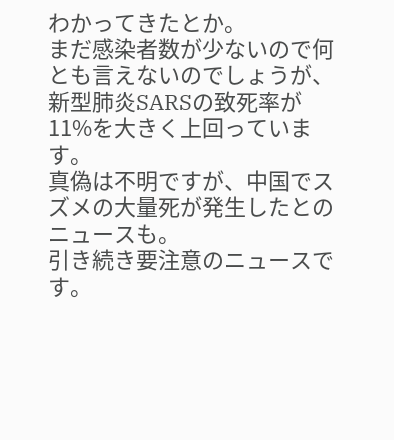わかってきたとか。
まだ感染者数が少ないので何とも言えないのでしょうが、新型肺炎SARSの致死率が11%を大きく上回っています。
真偽は不明ですが、中国でスズメの大量死が発生したとのニュースも。
引き続き要注意のニュースです。